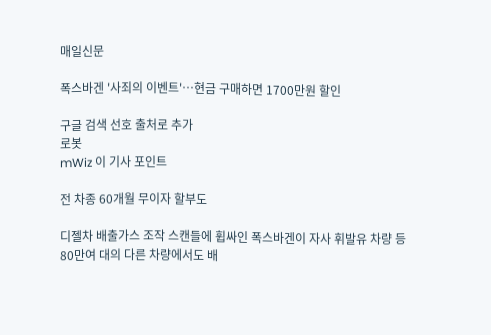매일신문

폭스바겐 '사죄의 이벤트'…현금 구매하면 1700만원 할인

구글 검색 선호 출처로 추가
로봇
mWiz 이 기사 포인트

전 차종 60개월 무이자 할부도

디젤차 배출가스 조작 스캔들에 휩싸인 폭스바겐이 자사 휘발유 차량 등 80만여 대의 다른 차량에서도 배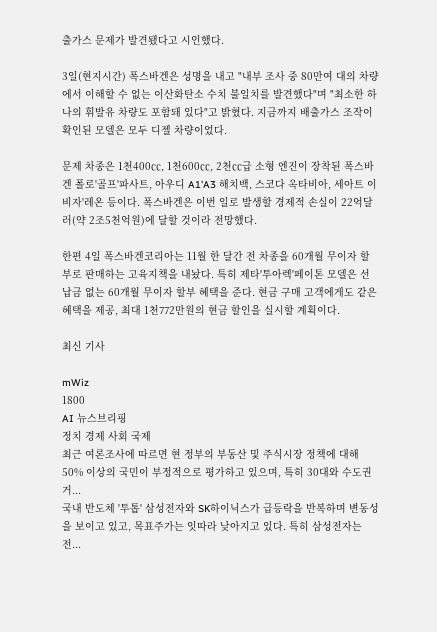출가스 문제가 발견됐다고 시인했다.

3일(현지시간) 폭스바겐은 성명을 내고 "내부 조사 중 80만여 대의 차량에서 이해할 수 없는 이산화탄소 수치 불일치를 발견했다"며 "최소한 하나의 휘발유 차량도 포함돼 있다"고 밝혔다. 지금까지 배출가스 조작이 확인된 모델은 모두 디젤 차량이었다.

문제 차종은 1천400㏄, 1천600㏄, 2천㏄급 소형 엔진이 장착된 폭스바겐 폴로'골프'파사트, 아우디 A1'A3 해치백, 스코다 옥타비아, 세아트 이비자'레온 등이다. 폭스바겐은 이번 일로 발생할 경제적 손실이 22억달러(약 2조5천억원)에 달할 것이라 전망했다.

한편 4일 폭스바겐코리아는 11월 한 달간 전 차종을 60개월 무이자 할부로 판매하는 고육지책을 내놨다. 특히 제타'투아렉'페이톤 모델은 선납금 없는 60개월 무이자 할부 혜택을 준다. 현금 구매 고객에게도 같은 혜택을 제공, 최대 1천772만원의 현금 할인을 실시할 계획이다.

최신 기사

mWiz
1800
AI 뉴스브리핑
정치 경제 사회 국제
최근 여론조사에 따르면 현 정부의 부동산 및 주식시장 정책에 대해 50% 이상의 국민이 부정적으로 평가하고 있으며, 특히 30대와 수도권 거...
국내 반도체 '투톱' 삼성전자와 SK하이닉스가 급등락을 반복하며 변동성을 보이고 있고, 목표주가는 잇따라 낮아지고 있다. 특히 삼성전자는 전...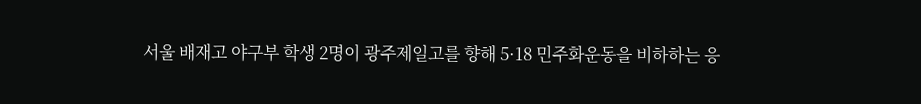서울 배재고 야구부 학생 2명이 광주제일고를 향해 5·18 민주화운동을 비하하는 응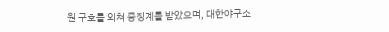원 구호를 외쳐 중징계를 받았으며, 대한야구소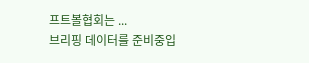프트볼협회는 ...
브리핑 데이터를 준비중입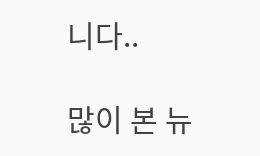니다..

많이 본 뉴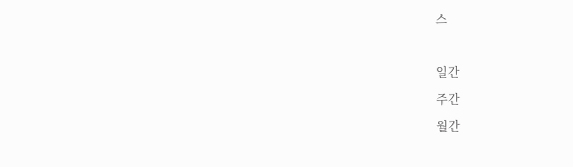스

일간
주간
월간